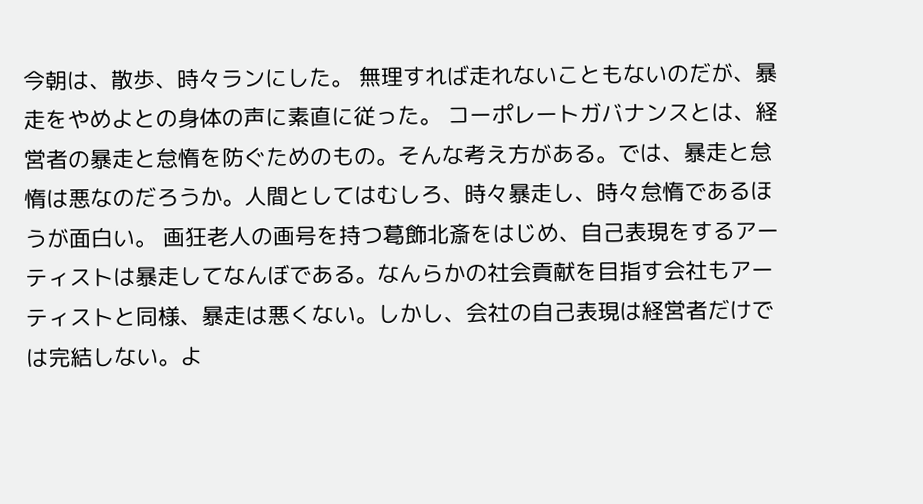今朝は、散歩、時々ランにした。 無理すれば走れないこともないのだが、暴走をやめよとの身体の声に素直に従った。 コーポレートガバナンスとは、経営者の暴走と怠惰を防ぐためのもの。そんな考え方がある。では、暴走と怠惰は悪なのだろうか。人間としてはむしろ、時々暴走し、時々怠惰であるほうが面白い。 画狂老人の画号を持つ葛飾北斎をはじめ、自己表現をするアーティストは暴走してなんぼである。なんらかの社会貢献を目指す会社もアーティストと同様、暴走は悪くない。しかし、会社の自己表現は経営者だけでは完結しない。よ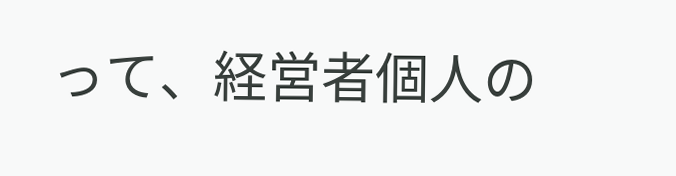って、経営者個人の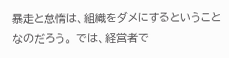暴走と怠惰は、組織をダメにするということなのだろう。 では、経営者で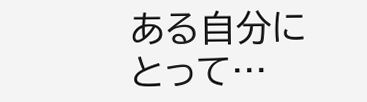ある自分にとって…